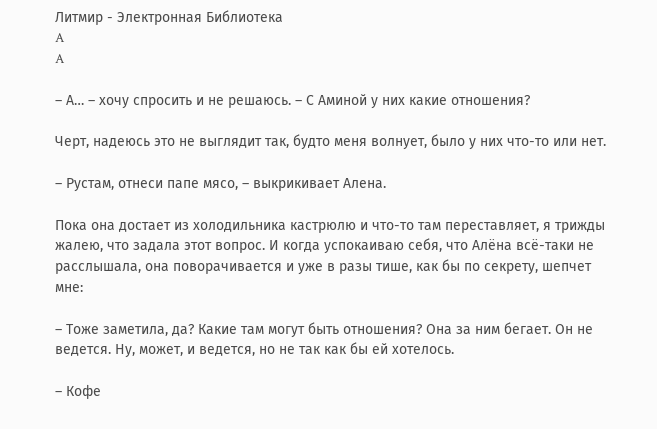Литмир - Электронная Библиотека
A
A

– А… – хочу спросить и не решаюсь. – С Аминой у них какие отношения?

Черт, надеюсь это не выглядит так, будто меня волнует, было у них что-то или нет.

– Рустам, отнеси папе мясо, – выкрикивает Алена.

Пока она достает из холодильника кастрюлю и что-то там переставляет, я трижды жалею, что задала этот вопрос. И когда успокаиваю себя, что Алёна всё-таки не расслышала, она поворачивается и уже в разы тише, как бы по секрету, шепчет мне:

– Тоже заметила, да? Какие там могут быть отношения? Она за ним бегает. Он не ведется. Ну, может, и ведется, но не так как бы ей хотелось.

– Кофе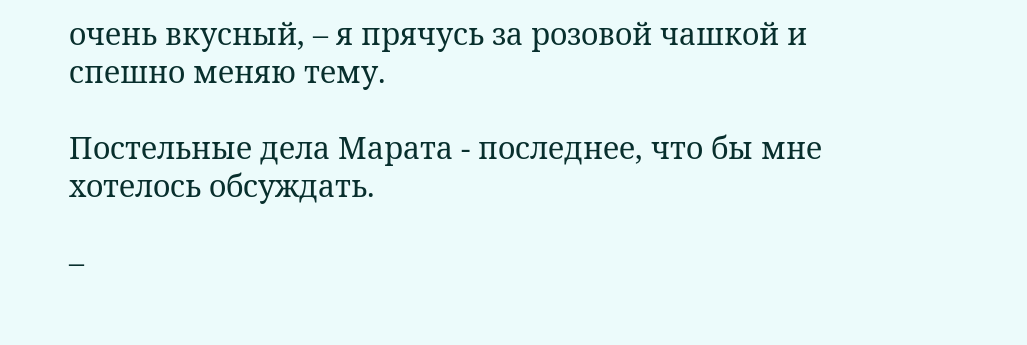очень вкусный, – я прячусь за розовой чашкой и спешно меняю тему.

Постельные дела Марата - последнее, что бы мне хотелось обсуждать.

–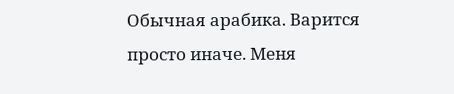Обычная арабика. Варится просто иначе. Меня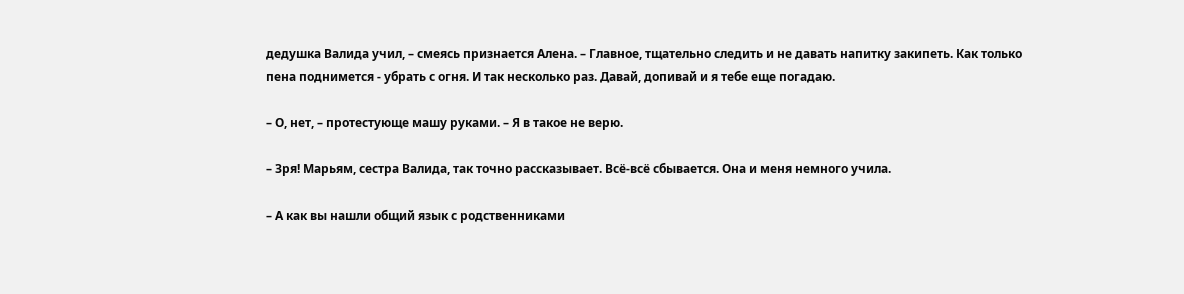дедушка Валида учил, – смеясь признается Алена. – Главное, тщательно следить и не давать напитку закипеть. Как только пена поднимется - убрать с огня. И так несколько раз. Давай, допивай и я тебе еще погадаю.

– О, нет, – протестующе машу руками. – Я в такое не верю.

– Зря! Марьям, сестра Валида, так точно рассказывает. Всё-всё сбывается. Она и меня немного учила.

– А как вы нашли общий язык с родственниками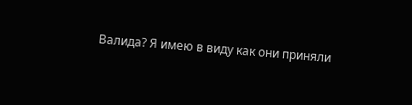Валида? Я имею в виду как они приняли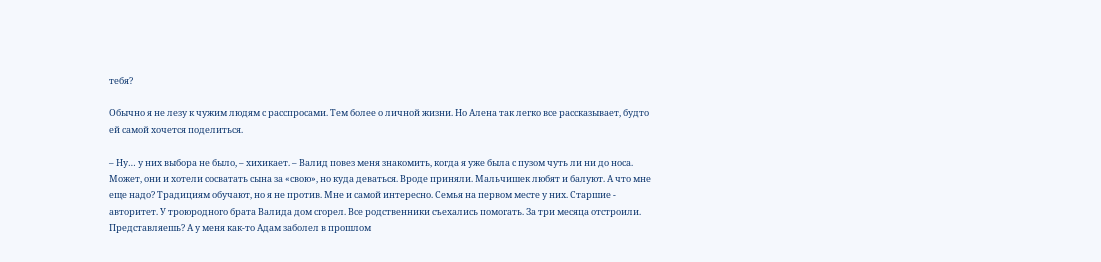тебя?

Обычно я не лезу к чужим людям с расспросами. Тем более о личной жизни. Но Алена так легко все рассказывает, будто ей самой хочется поделиться.

– Ну… у них выбора не было, – хихикает. – Валид повез меня знакомить, когда я уже была с пузом чуть ли ни до носа. Может, они и хотели сосватать сына за «свою», но куда деваться. Вроде приняли. Мальчишек любят и балуют. А что мне еще надо? Традициям обучают, но я не против. Мне и самой интересно. Семья на первом месте у них. Старшие - авторитет. У троюродного брата Валида дом сгорел. Все родственники съехались помогать. За три месяца отстроили. Представляешь? А у меня как-то Адам заболел в прошлом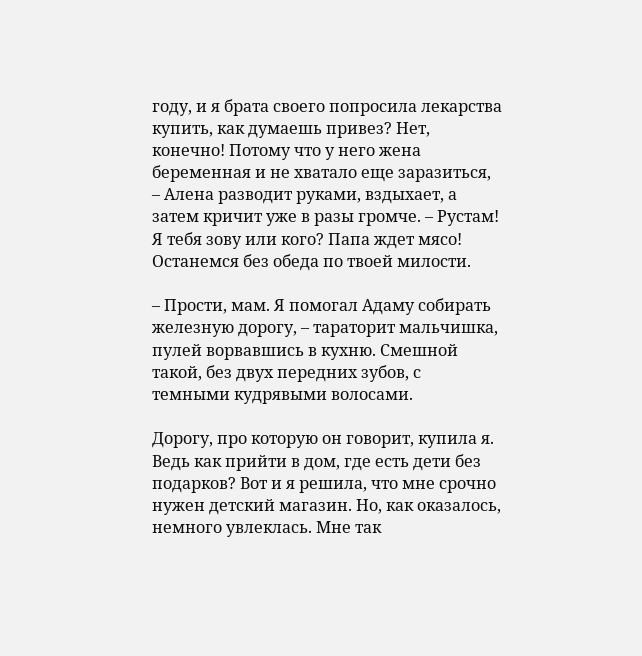году, и я брата своего попросила лекарства купить, как думаешь привез? Нет, конечно! Потому что у него жена беременная и не хватало еще заразиться, – Алена разводит руками, вздыхает, а затем кричит уже в разы громче. – Рустам! Я тебя зову или кого? Папа ждет мясо! Останемся без обеда по твоей милости.

– Прости, мам. Я помогал Адаму собирать железную дорогу, – тараторит мальчишка, пулей ворвавшись в кухню. Смешной такой, без двух передних зубов, с темными кудрявыми волосами.

Дорогу, про которую он говорит, купила я. Ведь как прийти в дом, где есть дети без подарков? Вот и я решила, что мне срочно нужен детский магазин. Но, как оказалось, немного увлеклась. Мне так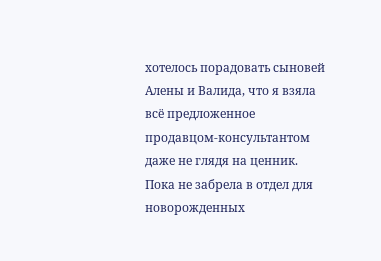хотелось порадовать сыновей Алены и Валида, что я взяла всё предложенное продавцом-консультантом даже не глядя на ценник. Пока не забрела в отдел для новорожденных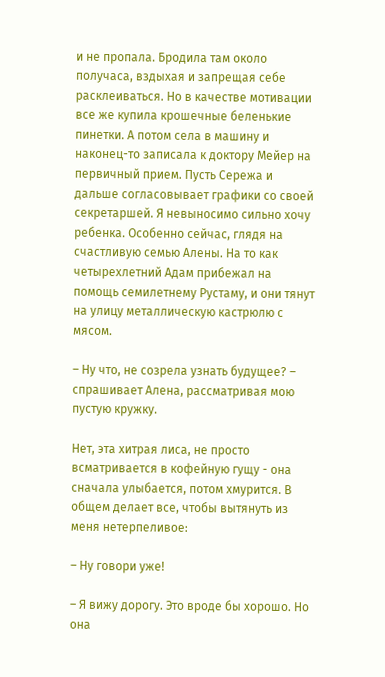и не пропала. Бродила там около получаса, вздыхая и запрещая себе расклеиваться. Но в качестве мотивации все же купила крошечные беленькие пинетки. А потом села в машину и наконец-то записала к доктору Мейер на первичный прием. Пусть Сережа и дальше согласовывает графики со своей секретаршей. Я невыносимо сильно хочу ребенка. Особенно сейчас, глядя на счастливую семью Алены. На то как четырехлетний Адам прибежал на помощь семилетнему Рустаму, и они тянут на улицу металлическую кастрюлю с мясом.

– Ну что, не созрела узнать будущее? – спрашивает Алена, рассматривая мою пустую кружку.

Нет, эта хитрая лиса, не просто всматривается в кофейную гущу - она сначала улыбается, потом хмурится. В общем делает все, чтобы вытянуть из меня нетерпеливое:

– Ну говори уже!

– Я вижу дорогу. Это вроде бы хорошо. Но она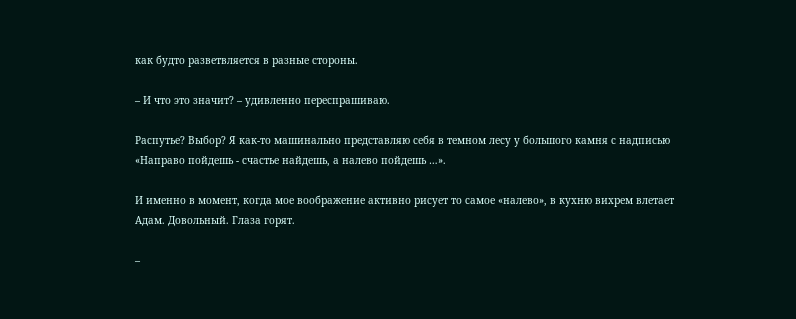как будто разветвляется в разные стороны.

– И что это значит? – удивленно переспрашиваю.

Распутье? Выбор? Я как-то машинально представляю себя в темном лесу у большого камня с надписью «Направо пойдешь - счастье найдешь, а налево пойдешь …».

И именно в момент, когда мое воображение активно рисует то самое «налево», в кухню вихрем влетает Адам. Довольный. Глаза горят.

–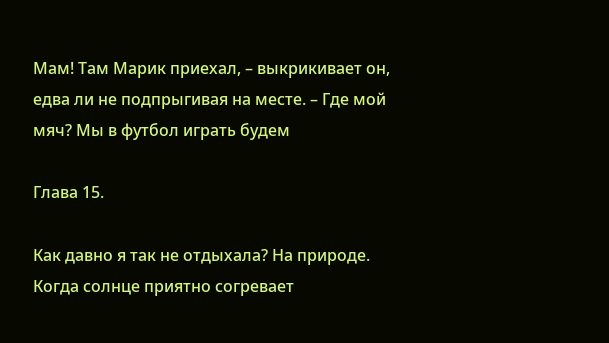Мам! Там Марик приехал, – выкрикивает он, едва ли не подпрыгивая на месте. – Где мой мяч? Мы в футбол играть будем

Глава 15.

Как давно я так не отдыхала? На природе. Когда солнце приятно согревает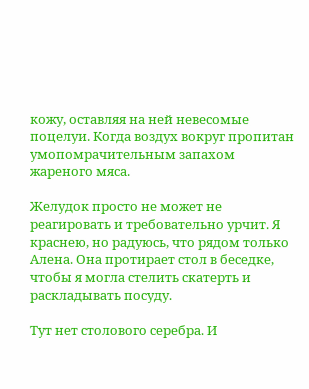кожу, оставляя на ней невесомые поцелуи. Когда воздух вокруг пропитан умопомрачительным запахом жареного мяса.

Желудок просто не может не реагировать и требовательно урчит. Я краснею, но радуюсь, что рядом только Алена. Она протирает стол в беседке, чтобы я могла стелить скатерть и раскладывать посуду.

Тут нет столового серебра. И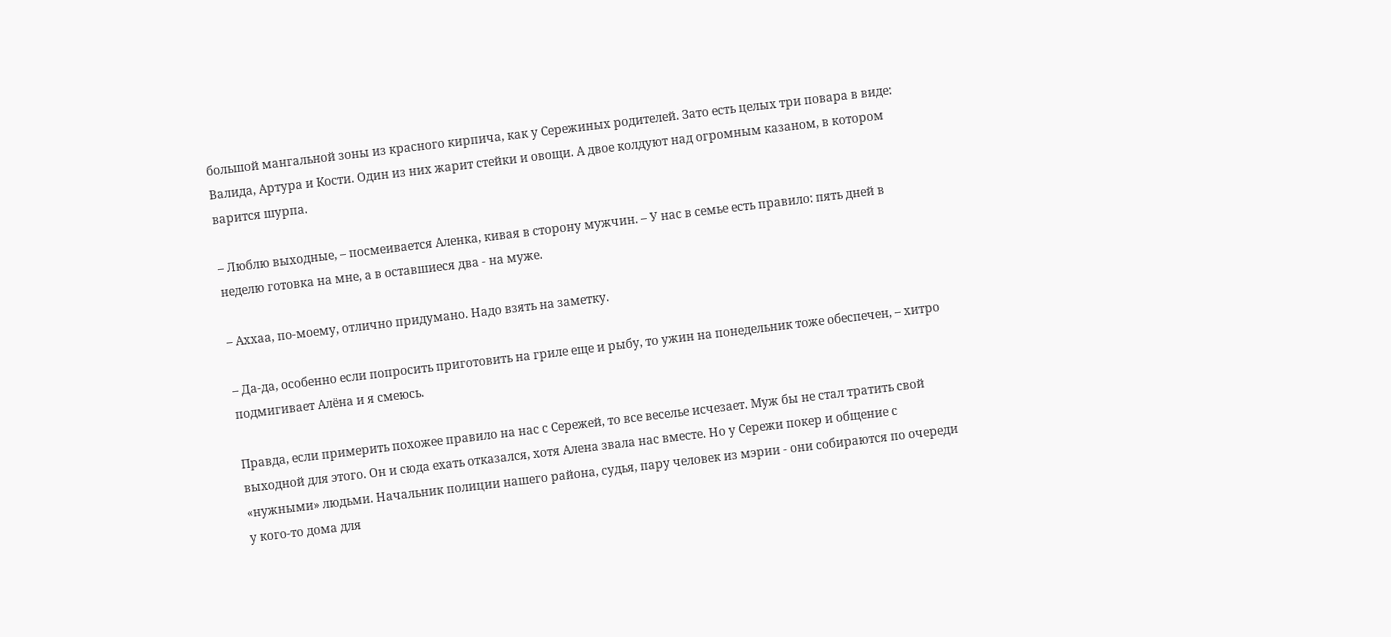большой мангальной зоны из красного кирпича, как у Сережиных родителей. Зато есть целых три повара в виде: Валида, Артура и Кости. Один из них жарит стейки и овощи. А двое колдуют над огромным казаном, в котором варится шурпа.

– Люблю выходные, – посмеивается Аленка, кивая в сторону мужчин. – У нас в семье есть правило: пять дней в неделю готовка на мне, а в оставшиеся два - на муже.

– Аххаа, по-моему, отлично придумано. Надо взять на заметку.

– Да-да, особенно если попросить приготовить на гриле еще и рыбу, то ужин на понедельник тоже обеспечен, – хитро подмигивает Алёна и я смеюсь.

Правда, если примерить похожее правило на нас с Сережей, то все веселье исчезает. Муж бы не стал тратить свой выходной для этого. Он и сюда ехать отказался, хотя Алена звала нас вместе. Но у Сережи покер и общение с «нужными» людьми. Начальник полиции нашего района, судья, пару человек из мэрии - они собираются по очереди у кого-то дома для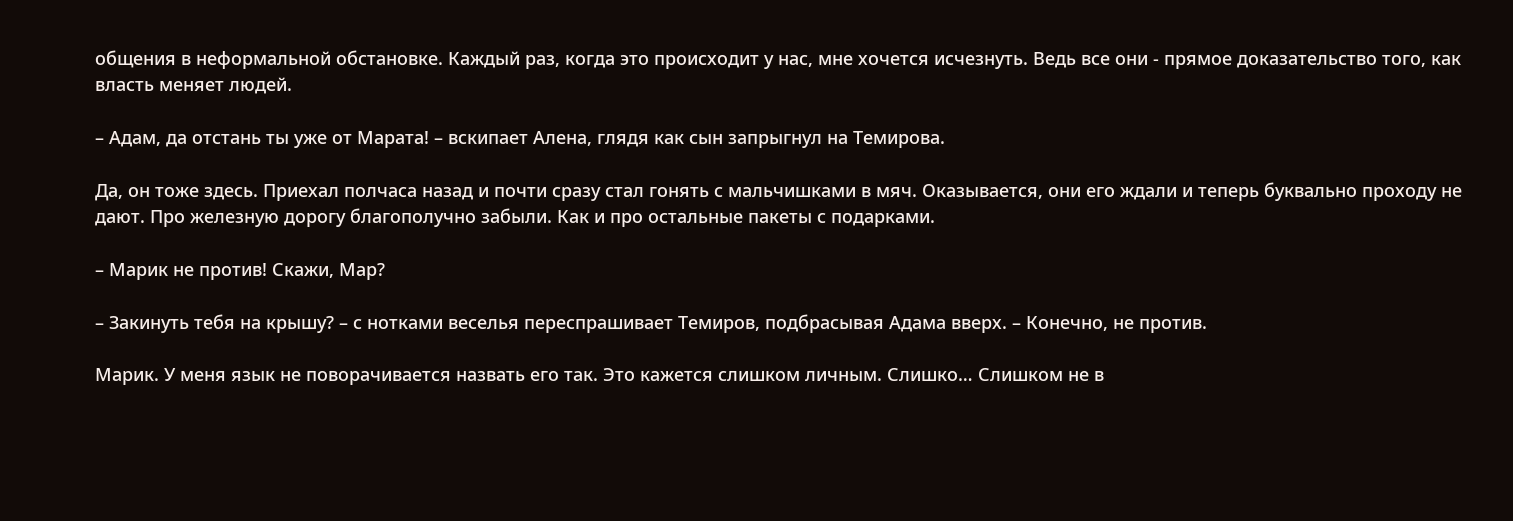общения в неформальной обстановке. Каждый раз, когда это происходит у нас, мне хочется исчезнуть. Ведь все они - прямое доказательство того, как власть меняет людей.

– Адам, да отстань ты уже от Марата! – вскипает Алена, глядя как сын запрыгнул на Темирова.

Да, он тоже здесь. Приехал полчаса назад и почти сразу стал гонять с мальчишками в мяч. Оказывается, они его ждали и теперь буквально проходу не дают. Про железную дорогу благополучно забыли. Как и про остальные пакеты с подарками.

– Марик не против! Скажи, Мар?

– Закинуть тебя на крышу? – с нотками веселья переспрашивает Темиров, подбрасывая Адама вверх. – Конечно, не против.

Марик. У меня язык не поворачивается назвать его так. Это кажется слишком личным. Слишко… Слишком не в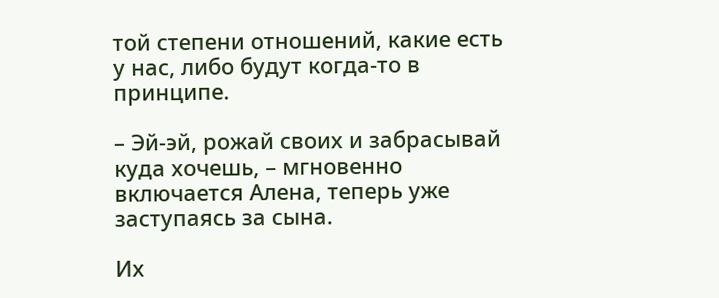той степени отношений, какие есть у нас, либо будут когда-то в принципе.

– Эй-эй, рожай своих и забрасывай куда хочешь, – мгновенно включается Алена, теперь уже заступаясь за сына.

Их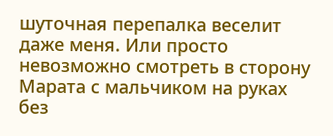шуточная перепалка веселит даже меня. Или просто невозможно смотреть в сторону Марата с мальчиком на руках без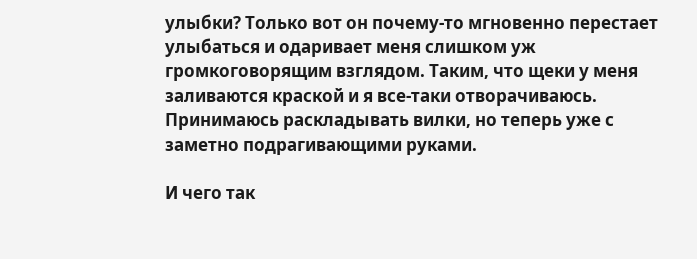улыбки? Только вот он почему-то мгновенно перестает улыбаться и одаривает меня слишком уж громкоговорящим взглядом. Таким, что щеки у меня заливаются краской и я все-таки отворачиваюсь. Принимаюсь раскладывать вилки, но теперь уже с заметно подрагивающими руками.

И чего так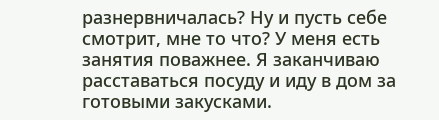разнервничалась? Ну и пусть себе смотрит, мне то что? У меня есть занятия поважнее. Я заканчиваю расставаться посуду и иду в дом за готовыми закусками.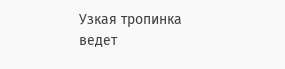Узкая тропинка ведет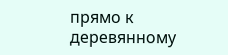прямо к деревянному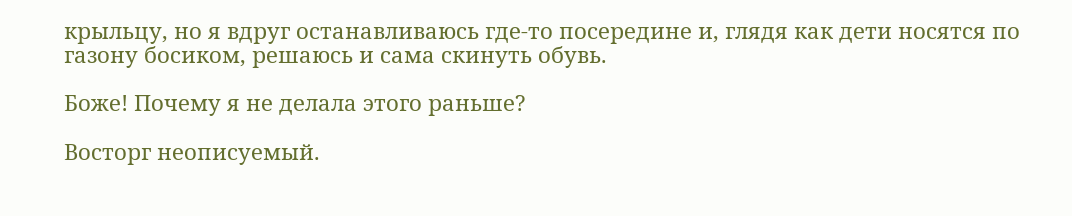крыльцу, но я вдруг останавливаюсь где-то посередине и, глядя как дети носятся по газону босиком, решаюсь и сама скинуть обувь.

Боже! Почему я не делала этого раньше?

Восторг неописуемый.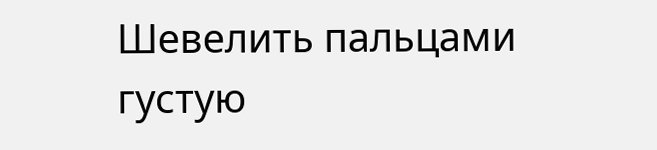Шевелить пальцами густую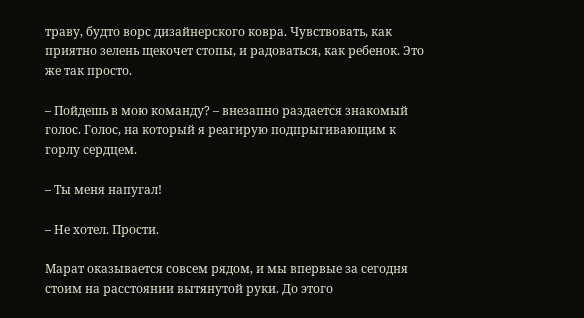траву, будто ворс дизайнерского ковра. Чувствовать, как приятно зелень щекочет стопы, и радоваться, как ребенок. Это же так просто.

– Пойдешь в мою команду? – внезапно раздается знакомый голос. Голос, на который я реагирую подпрыгивающим к горлу сердцем.

– Ты меня напугал!

– Не хотел. Прости.

Марат оказывается совсем рядом, и мы впервые за сегодня стоим на расстоянии вытянутой руки. До этого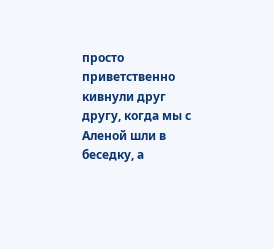просто приветственно кивнули друг другу, когда мы с Аленой шли в беседку, а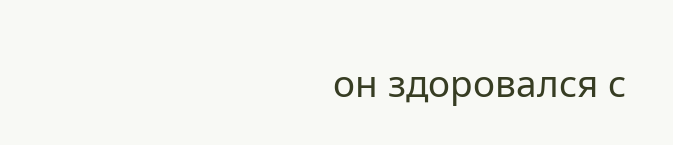он здоровался с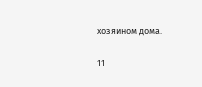хозяином дома.

11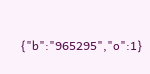{"b":"965295","o":1}